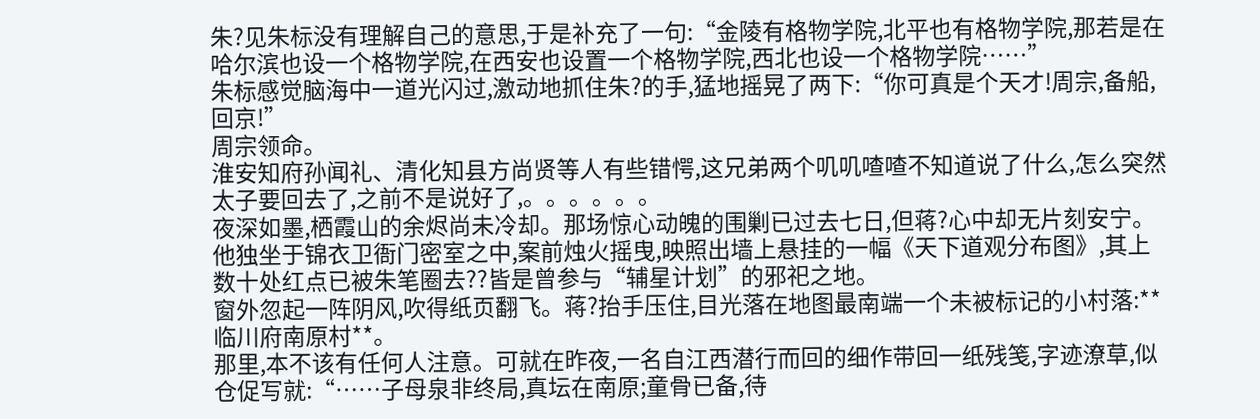朱?见朱标没有理解自己的意思,于是补充了一句:“金陵有格物学院,北平也有格物学院,那若是在哈尔滨也设一个格物学院,在西安也设置一个格物学院,西北也设一个格物学院……”
朱标感觉脑海中一道光闪过,激动地抓住朱?的手,猛地摇晃了两下:“你可真是个天才!周宗,备船,回京!”
周宗领命。
淮安知府孙闻礼、清化知县方尚贤等人有些错愕,这兄弟两个叽叽喳喳不知道说了什么,怎么突然太子要回去了,之前不是说好了,。。。。。。
夜深如墨,栖霞山的余烬尚未冷却。那场惊心动魄的围剿已过去七日,但蒋?心中却无片刻安宁。他独坐于锦衣卫衙门密室之中,案前烛火摇曳,映照出墙上悬挂的一幅《天下道观分布图》,其上数十处红点已被朱笔圈去??皆是曾参与“辅星计划”的邪祀之地。
窗外忽起一阵阴风,吹得纸页翻飞。蒋?抬手压住,目光落在地图最南端一个未被标记的小村落:**临川府南原村**。
那里,本不该有任何人注意。可就在昨夜,一名自江西潜行而回的细作带回一纸残笺,字迹潦草,似仓促写就:“……子母泉非终局,真坛在南原;童骨已备,待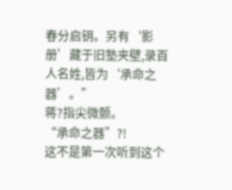春分启钥。另有‘影册’藏于旧塾夹壁,录百人名姓,皆为‘承命之器’。”
蒋?指尖微颤。
“承命之器”?!
这不是第一次听到这个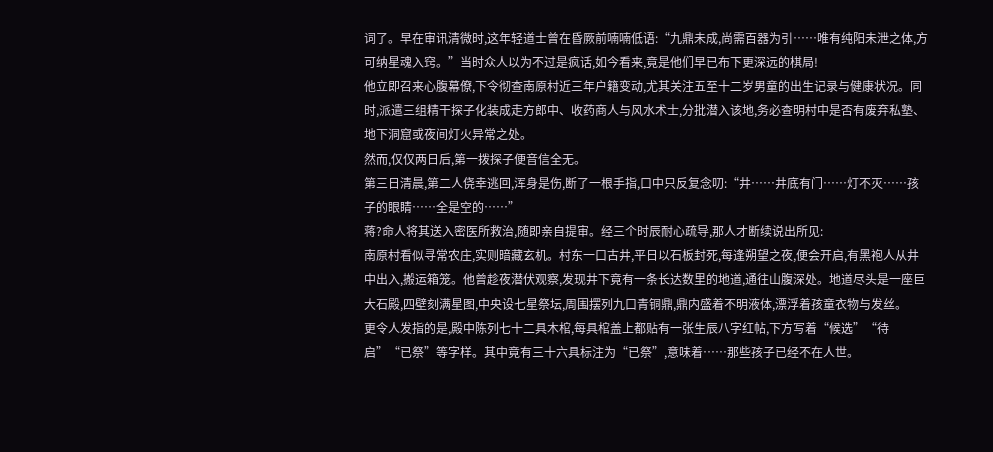词了。早在审讯清微时,这年轻道士曾在昏厥前喃喃低语:“九鼎未成,尚需百器为引……唯有纯阳未泄之体,方可纳星魂入窍。”当时众人以为不过是疯话,如今看来,竟是他们早已布下更深远的棋局!
他立即召来心腹幕僚,下令彻查南原村近三年户籍变动,尤其关注五至十二岁男童的出生记录与健康状况。同时,派遣三组精干探子化装成走方郎中、收药商人与风水术士,分批潜入该地,务必查明村中是否有废弃私塾、地下洞窟或夜间灯火异常之处。
然而,仅仅两日后,第一拨探子便音信全无。
第三日清晨,第二人侥幸逃回,浑身是伤,断了一根手指,口中只反复念叨:“井……井底有门……灯不灭……孩子的眼睛……全是空的……”
蒋?命人将其送入密医所救治,随即亲自提审。经三个时辰耐心疏导,那人才断续说出所见:
南原村看似寻常农庄,实则暗藏玄机。村东一口古井,平日以石板封死,每逢朔望之夜,便会开启,有黑袍人从井中出入,搬运箱笼。他曾趁夜潜伏观察,发现井下竟有一条长达数里的地道,通往山腹深处。地道尽头是一座巨大石殿,四壁刻满星图,中央设七星祭坛,周围摆列九口青铜鼎,鼎内盛着不明液体,漂浮着孩童衣物与发丝。
更令人发指的是,殿中陈列七十二具木棺,每具棺盖上都贴有一张生辰八字红帖,下方写着“候选”“待启”“已祭”等字样。其中竟有三十六具标注为“已祭”,意味着……那些孩子已经不在人世。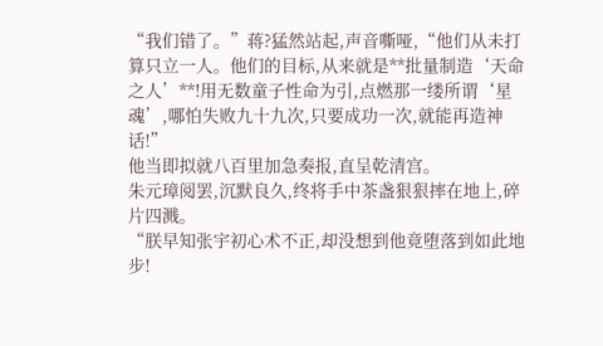“我们错了。”蒋?猛然站起,声音嘶哑,“他们从未打算只立一人。他们的目标,从来就是**批量制造‘天命之人’**!用无数童子性命为引,点燃那一缕所谓‘星魂’,哪怕失败九十九次,只要成功一次,就能再造神话!”
他当即拟就八百里加急奏报,直呈乾清宫。
朱元璋阅罢,沉默良久,终将手中茶盏狠狠摔在地上,碎片四溅。
“朕早知张宇初心术不正,却没想到他竟堕落到如此地步!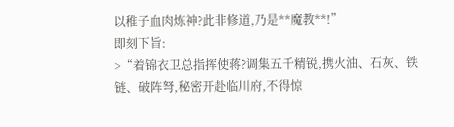以稚子血肉炼神?此非修道,乃是**魔教**!”
即刻下旨:
>“着锦衣卫总指挥使蒋?调集五千精锐,携火油、石灰、铁链、破阵弩,秘密开赴临川府,不得惊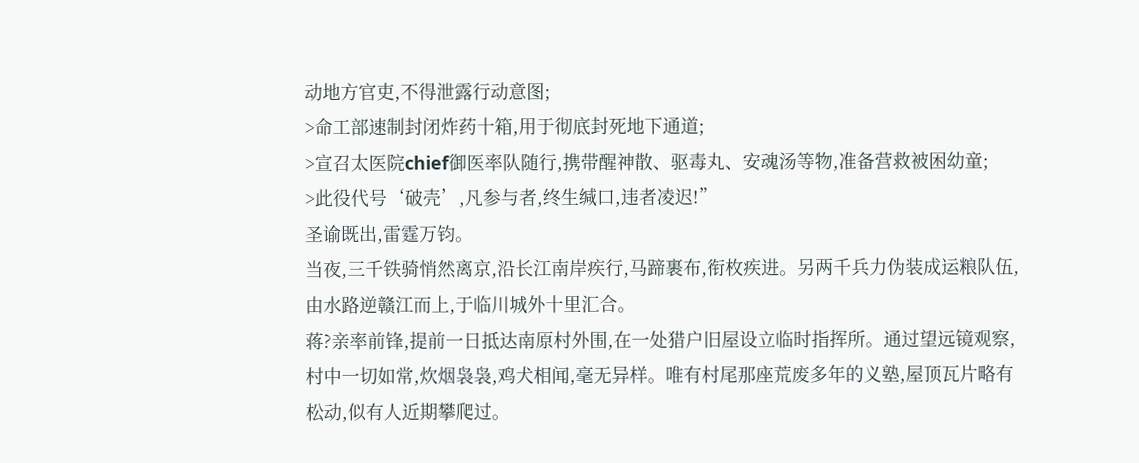动地方官吏,不得泄露行动意图;
>命工部速制封闭炸药十箱,用于彻底封死地下通道;
>宣召太医院chief御医率队随行,携带醒神散、驱毒丸、安魂汤等物,准备营救被困幼童;
>此役代号‘破壳’,凡参与者,终生缄口,违者凌迟!”
圣谕既出,雷霆万钧。
当夜,三千铁骑悄然离京,沿长江南岸疾行,马蹄裹布,衔枚疾进。另两千兵力伪装成运粮队伍,由水路逆赣江而上,于临川城外十里汇合。
蒋?亲率前锋,提前一日抵达南原村外围,在一处猎户旧屋设立临时指挥所。通过望远镜观察,村中一切如常,炊烟袅袅,鸡犬相闻,毫无异样。唯有村尾那座荒废多年的义塾,屋顶瓦片略有松动,似有人近期攀爬过。